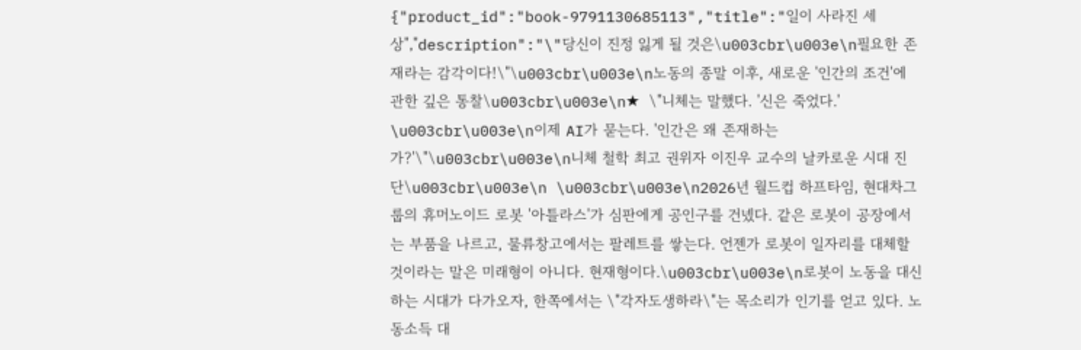{"product_id":"book-9791130685113","title":"일이 사라진 세상","description":"\"당신이 진정 잃게 될 것은\u003cbr\u003e\n필요한 존재라는 감각이다!\"\u003cbr\u003e\n노동의 종말 이후, 새로운 '인간의 조건'에 관한 깊은 통찰\u003cbr\u003e\n★ \"니체는 말했다. '신은 죽었다.' \u003cbr\u003e\n이제 AI가 묻는다. '인간은 왜 존재하는가?'\"\u003cbr\u003e\n니체 철학 최고 권위자 이진우 교수의 날카로운 시대 진단\u003cbr\u003e\n \u003cbr\u003e\n2026년 월드컵 하프타임, 현대차그룹의 휴머노이드 로봇 '아틀라스'가 심판에게 공인구를 건넸다. 같은 로봇이 공장에서는 부품을 나르고, 물류창고에서는 팔레트를 쌓는다. 언젠가 로봇이 일자리를 대체할 것이라는 말은 미래형이 아니다. 현재형이다.\u003cbr\u003e\n로봇이 노동을 대신하는 시대가 다가오자, 한쪽에서는 \"각자도생하라\"는 목소리가 인기를 얻고 있다. 노동소득 대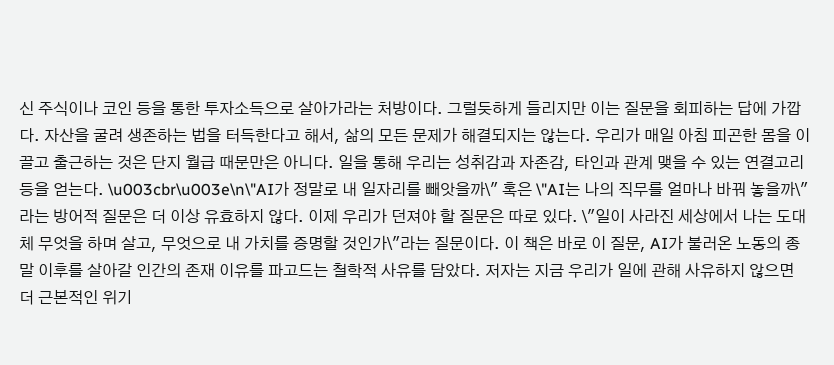신 주식이나 코인 등을 통한 투자소득으로 살아가라는 처방이다. 그럴듯하게 들리지만 이는 질문을 회피하는 답에 가깝다. 자산을 굴려 생존하는 법을 터득한다고 해서, 삶의 모든 문제가 해결되지는 않는다. 우리가 매일 아침 피곤한 몸을 이끌고 출근하는 것은 단지 월급 때문만은 아니다. 일을 통해 우리는 성취감과 자존감, 타인과 관계 맺을 수 있는 연결고리 등을 얻는다. \u003cbr\u003e\n\"AI가 정말로 내 일자리를 빼앗을까\" 혹은 \"AI는 나의 직무를 얼마나 바꿔 놓을까\"라는 방어적 질문은 더 이상 유효하지 않다. 이제 우리가 던져야 할 질문은 따로 있다. \"일이 사라진 세상에서 나는 도대체 무엇을 하며 살고, 무엇으로 내 가치를 증명할 것인가\"라는 질문이다. 이 책은 바로 이 질문, AI가 불러온 노동의 종말 이후를 살아갈 인간의 존재 이유를 파고드는 철학적 사유를 담았다. 저자는 지금 우리가 일에 관해 사유하지 않으면 더 근본적인 위기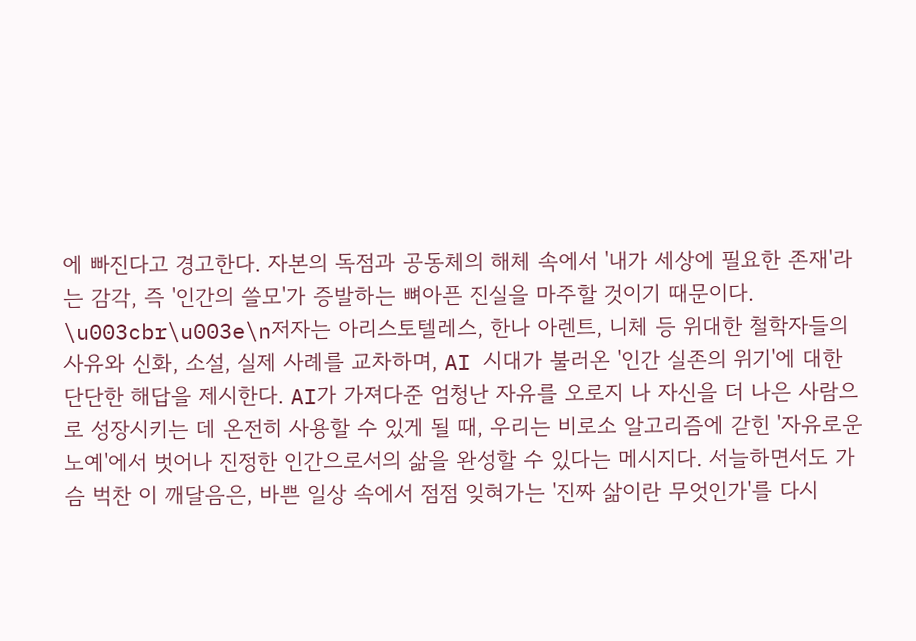에 빠진다고 경고한다. 자본의 독점과 공동체의 해체 속에서 '내가 세상에 필요한 존재'라는 감각, 즉 '인간의 쓸모'가 증발하는 뼈아픈 진실을 마주할 것이기 때문이다. \u003cbr\u003e\n저자는 아리스토텔레스, 한나 아렌트, 니체 등 위대한 철학자들의 사유와 신화, 소설, 실제 사례를 교차하며, AI 시대가 불러온 '인간 실존의 위기'에 대한 단단한 해답을 제시한다. AI가 가져다준 엄청난 자유를 오로지 나 자신을 더 나은 사람으로 성장시키는 데 온전히 사용할 수 있게 될 때, 우리는 비로소 알고리즘에 갇힌 '자유로운 노예'에서 벗어나 진정한 인간으로서의 삶을 완성할 수 있다는 메시지다. 서늘하면서도 가슴 벅찬 이 깨달음은, 바쁜 일상 속에서 점점 잊혀가는 '진짜 삶이란 무엇인가'를 다시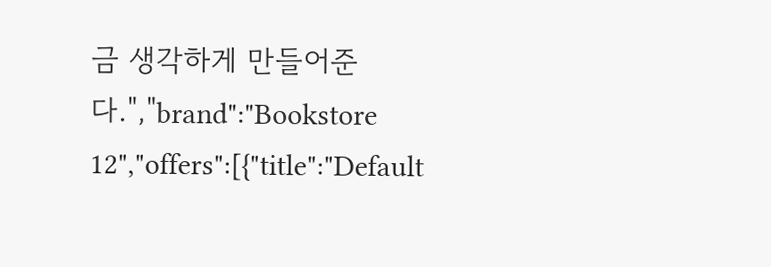금 생각하게 만들어준다.","brand":"Bookstore 12","offers":[{"title":"Default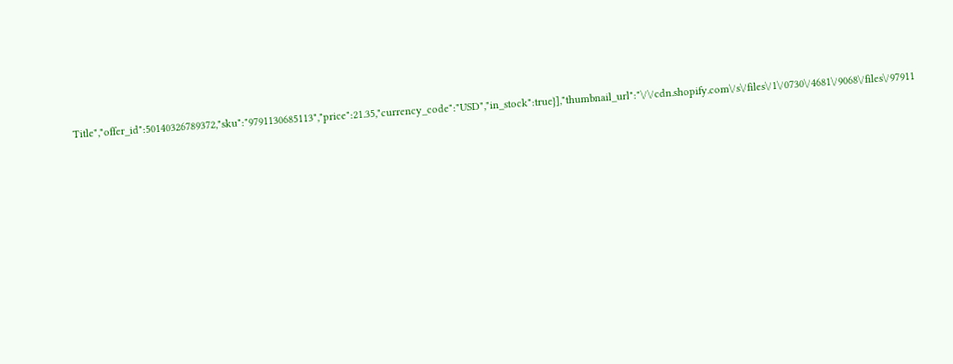Title","offer_id":50140326789372,"sku":"9791130685113","price":21.35,"currency_code":"USD","in_stock":true}],"thumbnail_url":"\/\/cdn.shopify.com\/s\/files\/1\/0730\/4681\/9068\/files\/97911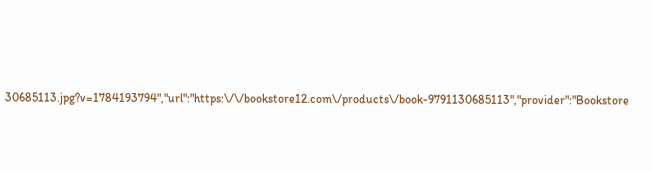30685113.jpg?v=1784193794","url":"https:\/\/bookstore12.com\/products\/book-9791130685113","provider":"Bookstore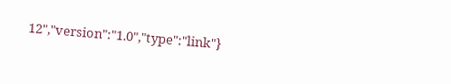12","version":"1.0","type":"link"}